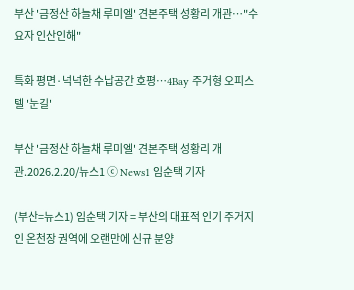부산 '금정산 하늘채 루미엘' 견본주택 성황리 개관…"수요자 인산인해"

특화 평면·넉넉한 수납공간 호평…4Bay 주거형 오피스텔 '눈길'

부산 '금정산 하늘채 루미엘' 견본주택 성황리 개관.2026.2.20/뉴스1 ⓒ News1 임순택 기자

(부산=뉴스1) 임순택 기자 = 부산의 대표적 인기 주거지인 온천장 권역에 오랜만에 신규 분양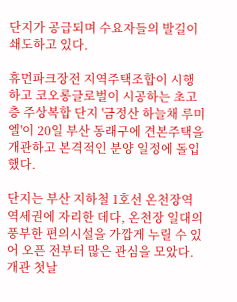단지가 공급되며 수요자들의 발길이 쇄도하고 있다.

휴먼파크장전 지역주택조합이 시행하고 코오롱글로벌이 시공하는 초고층 주상복합 단지 '금정산 하늘채 루미엘'이 20일 부산 동래구에 견본주택을 개관하고 본격적인 분양 일정에 돌입했다.

단지는 부산 지하철 1호선 온천장역 역세권에 자리한 데다, 온천장 일대의 풍부한 편의시설을 가깝게 누릴 수 있어 오픈 전부터 많은 관심을 모았다. 개관 첫날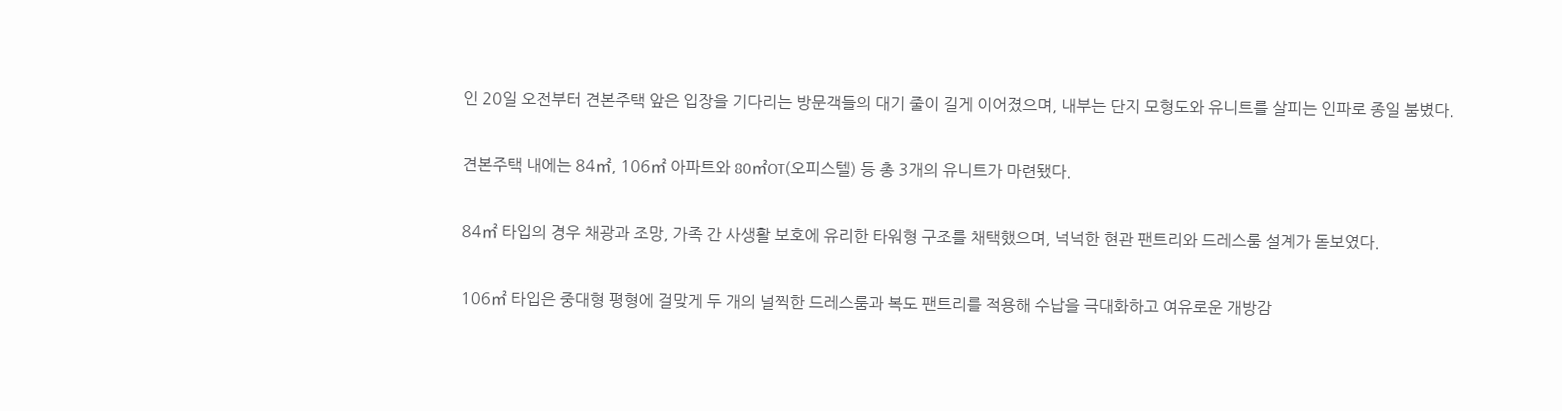인 20일 오전부터 견본주택 앞은 입장을 기다리는 방문객들의 대기 줄이 길게 이어졌으며, 내부는 단지 모형도와 유니트를 살피는 인파로 종일 붐볐다.

견본주택 내에는 84㎡, 106㎡ 아파트와 80㎡OT(오피스텔) 등 총 3개의 유니트가 마련됐다.

84㎡ 타입의 경우 채광과 조망, 가족 간 사생활 보호에 유리한 타워형 구조를 채택했으며, 넉넉한 현관 팬트리와 드레스룸 설계가 돋보였다.

106㎡ 타입은 중대형 평형에 걸맞게 두 개의 널찍한 드레스룸과 복도 팬트리를 적용해 수납을 극대화하고 여유로운 개방감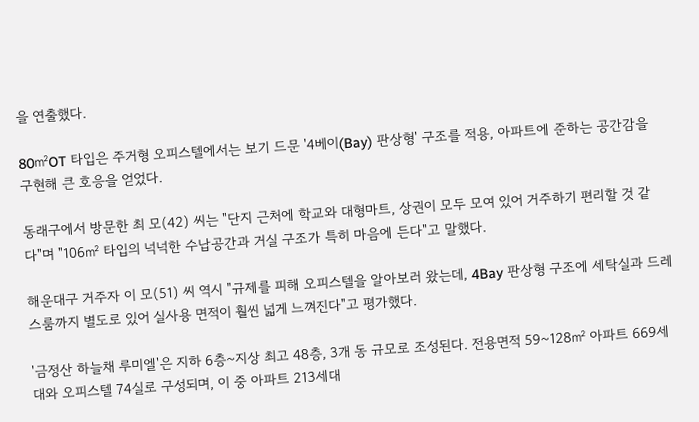을 연출했다.

80㎡OT 타입은 주거형 오피스텔에서는 보기 드문 '4베이(Bay) 판상형' 구조를 적용, 아파트에 준하는 공간감을 구현해 큰 호응을 얻었다.

동래구에서 방문한 최 모(42) 씨는 "단지 근처에 학교와 대형마트, 상권이 모두 모여 있어 거주하기 편리할 것 같다"며 "106㎡ 타입의 넉넉한 수납공간과 거실 구조가 특히 마음에 든다"고 말했다.

해운대구 거주자 이 모(51) 씨 역시 "규제를 피해 오피스텔을 알아보러 왔는데, 4Bay 판상형 구조에 세탁실과 드레스룸까지 별도로 있어 실사용 면적이 훨씬 넓게 느껴진다"고 평가했다.

'금정산 하늘채 루미엘'은 지하 6층~지상 최고 48층, 3개 동 규모로 조성된다. 전용면적 59~128㎡ 아파트 669세대와 오피스텔 74실로 구성되며, 이 중 아파트 213세대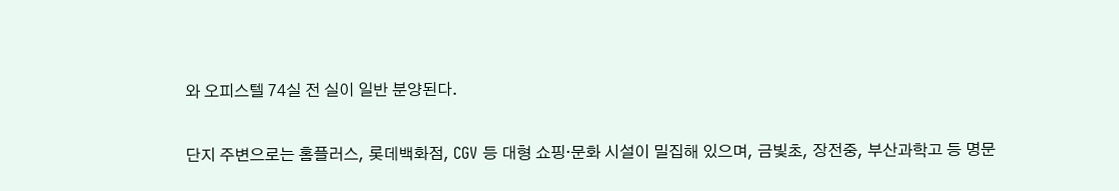와 오피스텔 74실 전 실이 일반 분양된다.

단지 주변으로는 홈플러스, 롯데백화점, CGV 등 대형 쇼핑·문화 시설이 밀집해 있으며, 금빛초, 장전중, 부산과학고 등 명문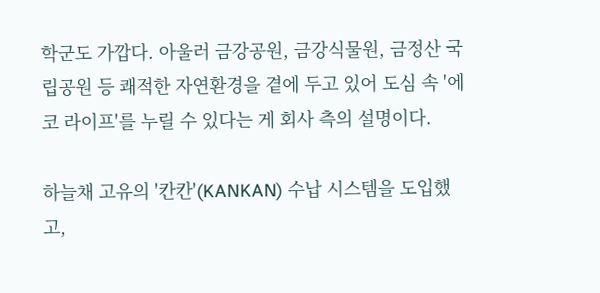학군도 가깝다. 아울러 금강공원, 금강식물원, 금정산 국립공원 등 쾌적한 자연환경을 곁에 두고 있어 도심 속 '에코 라이프'를 누릴 수 있다는 게 회사 측의 설명이다.

하늘채 고유의 '칸칸'(KANKAN) 수납 시스템을 도입했고,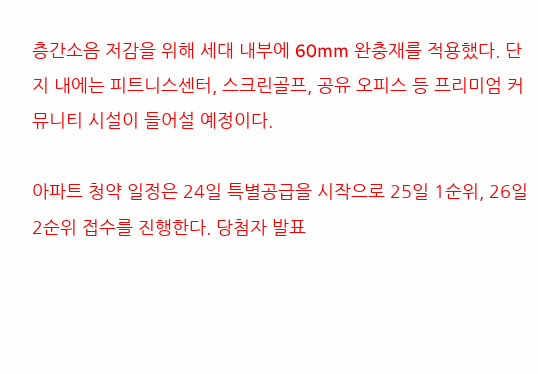층간소음 저감을 위해 세대 내부에 60mm 완충재를 적용했다. 단지 내에는 피트니스센터, 스크린골프, 공유 오피스 등 프리미엄 커뮤니티 시설이 들어설 예정이다.

아파트 청약 일정은 24일 특별공급을 시작으로 25일 1순위, 26일 2순위 접수를 진행한다. 당첨자 발표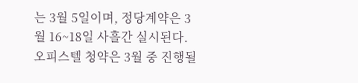는 3월 5일이며, 정당계약은 3월 16~18일 사흘간 실시된다. 오피스텔 청약은 3월 중 진행될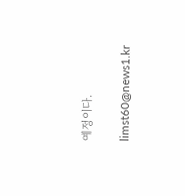예정이다.

limst60@news1.kr